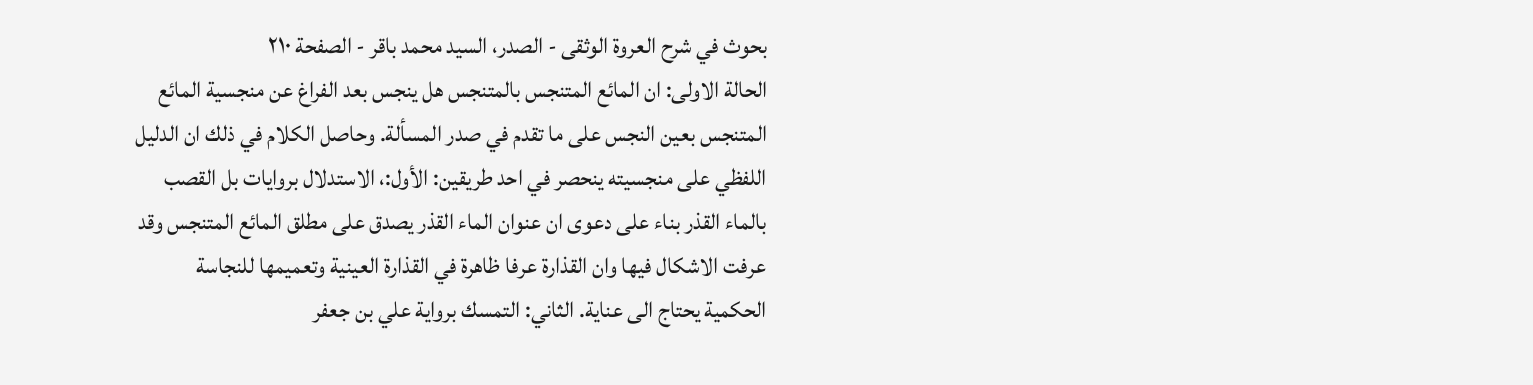بحوث في شرح العروة الوثقى - الصدر، السيد محمد باقر - الصفحة ٢١٠
الحالة الاولى: ان المائع المتنجس بالمتنجس هل ينجس بعد الفراغ عن منجسية المائع المتنجس بعين النجس على ما تقدم في صدر المسألة. وحاصل الكلام في ذلك ان الدليل اللفظي على منجسيته ينحصر في احد طريقين: الأول:، الاستدلال بروايات بل القصب بالماء القذر بناء على دعوى ان عنوان الماء القذر يصدق على مطلق المائع المتنجس وقد عرفت الاشكال فيها وان القذارة عرفا ظاهرة في القذارة العينية وتعميمها للنجاسة الحكمية يحتاج الى عناية. الثاني: التمسك برواية علي بن جعفر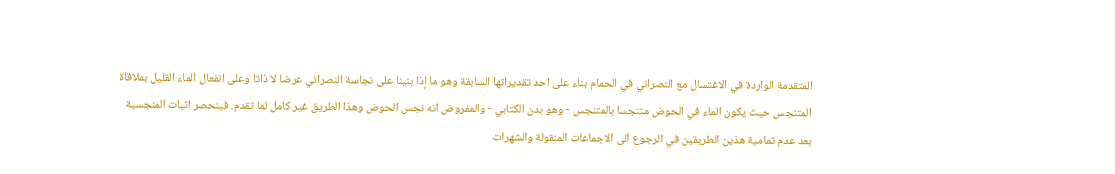المتقدمة الواردة في الاغتسال مع النصراني في الحمام بناء على احد تقديراتها السابقة وهو ما إذا بنينا على نجاسة النصراني عرضا لا ذاتا وعلى انفعال الماء القليل بملاقاة المتنجس حيث يكون الماء في الحوض متنجسا بالمتنجس - وهو بدن الكتابي - والمفروض انه نجس الحوض وهذا الطريق غير كامل لما تقدم. فينحصر اثبات المنجسية بعد عدم تمامية هذين الطريقين في الرجوع الى الاجماعات المنقولة والشهرات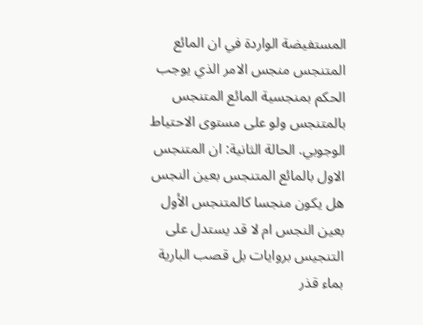المستفيضة الواردة في ان المائع المتنجس منجس الامر الذي يوجب الحكم بمنجسية المائع المتنجس بالمتنجس ولو على مستوى الاحتياط الوجوبي. الحالة الثانية: ان المتنجس الاول بالمائع المتنجس بعين النجس هل يكون منجسا كالمتنجس الأول بعين النجس ام لا قد يستدل على التنجيس بروايات بل قصب البارية بماء قذر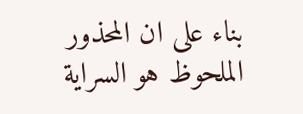بناء على ان المحذور الملحوظ هو السراية